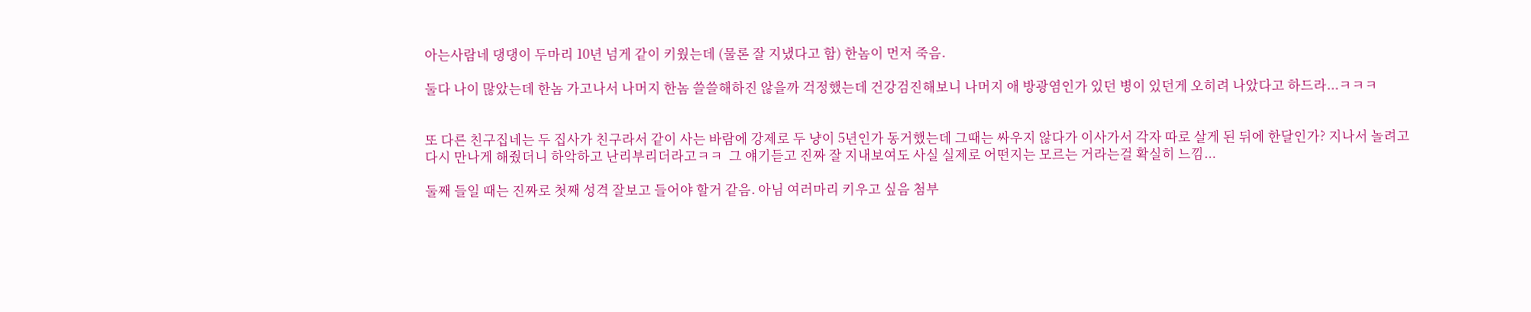아는사람네 댕댕이 두마리 10년 넘게 같이 키웠는데 (물론 잘 지냈다고 함) 한놈이 먼저 죽음.

둘다 나이 많았는데 한놈 가고나서 나머지 한놈 쓸쓸해하진 않을까 걱정했는데 건강검진해보니 나머지 애 방광염인가 있던 병이 있던게 오히려 나았다고 하드라...ㅋㅋㅋ


또 다른 친구집네는 두 집사가 친구라서 같이 사는 바람에 강제로 두 냥이 5년인가 동거했는데 그때는 싸우지 않다가 이사가서 각자 따로 살게 된 뒤에 한달인가? 지나서 놀려고 다시 만나게 해줬더니 하악하고 난리부리더라고ㅋㅋ  그 얘기듣고 진짜 잘 지내보여도 사실 실제로 어떤지는 모르는 거라는걸 확실히 느낌...

둘째 들일 때는 진짜로 첫째 성격 잘보고 들어야 할거 같음. 아님 여러마리 키우고 싶음 첨부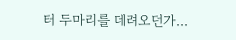터 두마리를 데려오던가...